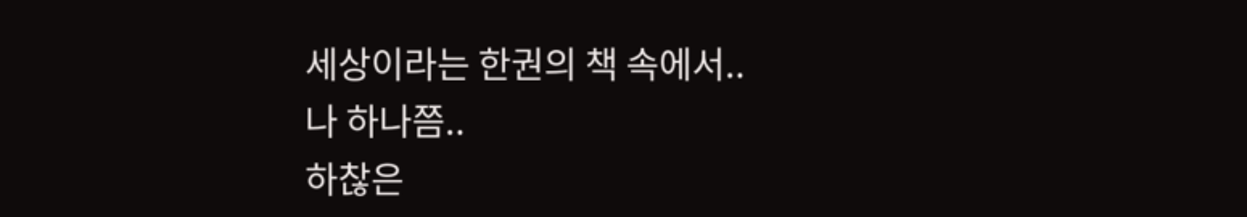세상이라는 한권의 책 속에서..
나 하나쯤..
하찮은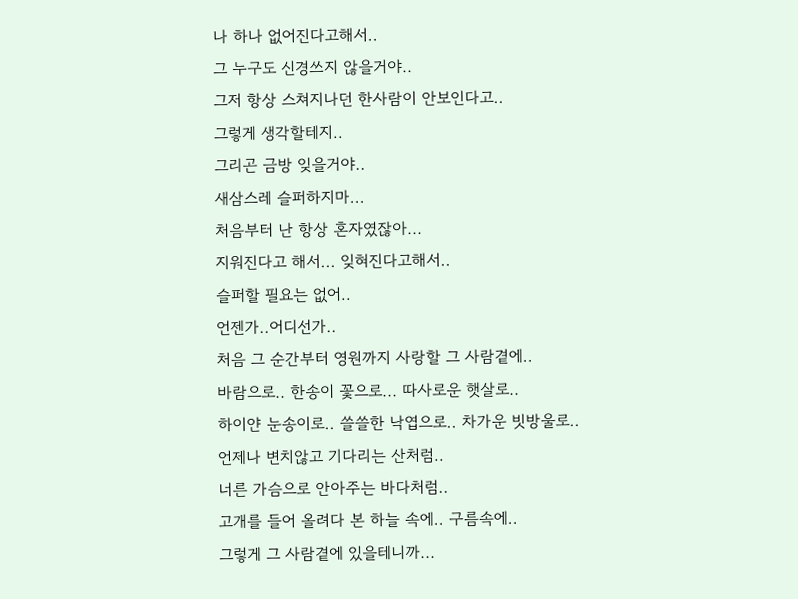나 하나 없어진다고해서..
그 누구도 신경쓰지 않을거야..
그저 항상 스쳐지나던 한사람이 안보인다고..
그렇게 생각할테지..
그리곤 금방 잊을거야..
새삼스레 슬퍼하지마...
처음부터 난 항상 혼자였잖아...
지워진다고 해서... 잊혀진다고해서..
슬퍼할 필요는 없어..
언젠가..어디선가..
처음 그 순간부터 영원까지 사랑할 그 사람곁에..
바람으로.. 한송이 꽃으로... 따사로운 햇살로..
하이얀 눈송이로.. 쓸쓸한 낙엽으로.. 차가운 빗방울로..
언제나 변치않고 기다리는 산처럼..
너른 가슴으로 안아주는 바다처럼..
고개를 들어 올려다 본 하늘 속에.. 구름속에..
그렇게 그 사람곁에 있을테니까...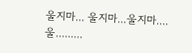울지마... 울지마...울지마....
울.........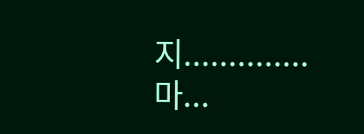지..............마...